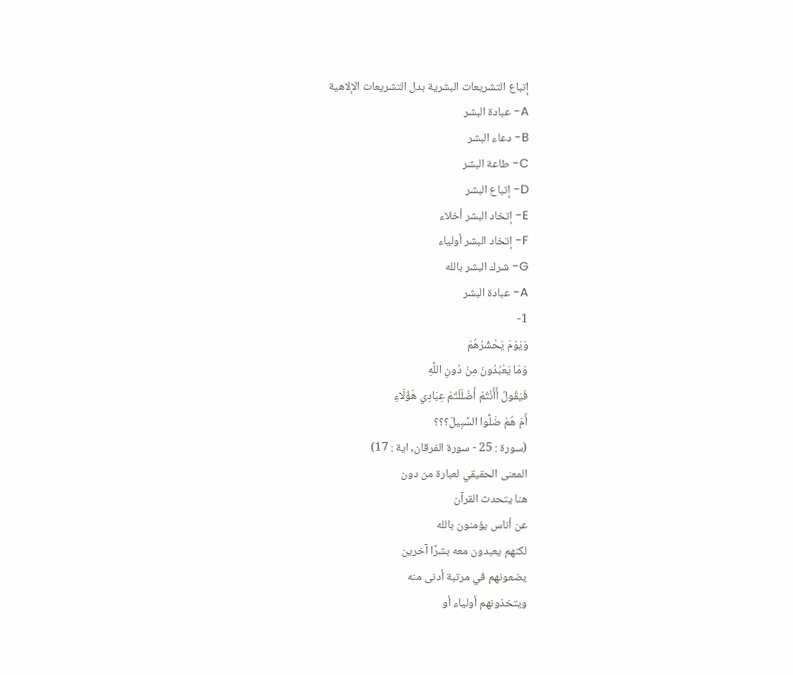إتباع التشريعات البشرية بدل التشريعات الإلاهية
A- عبادة البشر
B- دعاء البشر
C- طاعة البشر
D- إتباع البشر
E- إتخاد البشر أخلاء
F- إتخاد البشر أولياء
G- شرك البشر بالله
A- عبادة البشر
1-
وَيَوْمَ يَحْشُرُهُمْ
وَمَا يَعْبُدُونَ مِنْ دُونِ اللَّهِ
فَيَقُولُ أَأَنْتُمْ أَضْلَلْتُمْ عِبَادِي هَؤُلَاءِ
أَمْ هُمْ ضَلُّوا السَّبِيلَ؟؟؟
(سورة : 25 - سورة الفرقان, اية : 17)
المعنى الحقيقي لعبارة من دون
هنا يتحدث القرآن
عن أناس يؤمنون بالله
لكنهم يعبدون معه بشرًا آخرين
يضعونهم في مرتبة أدنى منه
ويتخذونهم أولياء أو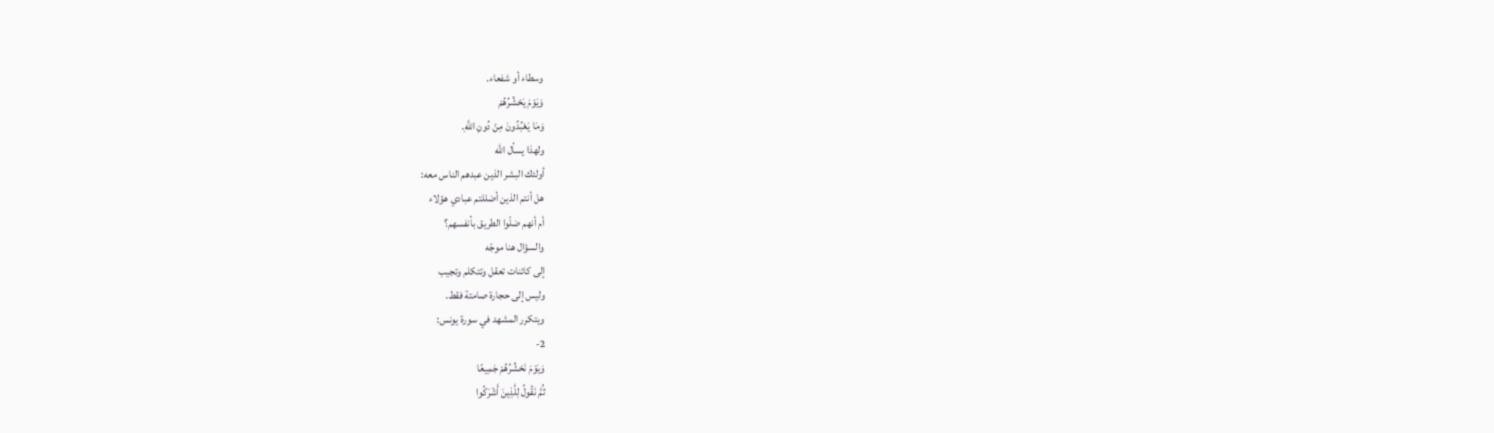وسطاء أو شفعاء.
وَيَوْمَ يَحْشُرُهُمْ
وَمَا يَعْبُدُونَ مِنْ دُونِ اللَّهِ.
ولهذا يسأل الله
أولئك البشر الذين عبدهم الناس معه:
هل أنتم الذين أضللتم عبادي هؤلاء
أم أنهم ضلّوا الطريق بأنفسهم؟
والسؤال هنا موجّه
إلى كائنات تعقل وتتكلم وتجيب
وليس إلى حجارة صامتة فقط.
ويتكرر المشهد في سورة يونس:
2-
وَيَوْمَ نَحْشُرُهُمْ جَمِيعًا
ثُمَّ نَقُولُ لِلَّذِينَ أَشْرَكُوا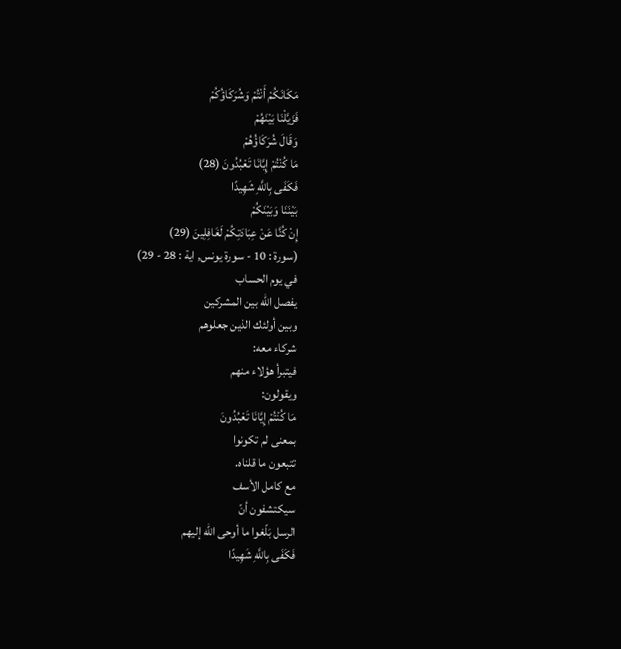مَكَانَكُمْ أَنْتُمْ وَشُرَكَاؤُكُمْ
فَزَيَّلْنَا بَيْنَهُمْ
وَقَالَ شُرَكَاؤُهُمْ
مَا كُنْتُمْ إِيَّانَا تَعْبُدُونَ (28)
فَكَفَى بِاللَّهِ شَهِيدًا
بَيْنَنَا وَبَيْنَكُمْ
إِنْ كُنَّا عَنْ عِبَادَتِكُمْ لَغَافِلِينَ (29)
(سورة : 10 - سورة يونس, اية : 28 - 29)
في يوم الحساب
يفصل الله بين المشركين
وبين أولئك الذين جعلوهم
شركاء معه:
فيتبرأ هؤلاء منهم
ويقولون:
مَا كُنْتُمْ إِيَّانَا تَعْبُدُونَ
بمعنى لم تكونوا
تتبعون ما قلناه.
مع كامل الأسف
سيكتشفون أنّ
الرسل بَلّغوا ما أوحى الله إليهم
فَكَفَى بِاللَّهِ شَهِيدًا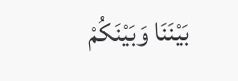بَيْنَنَا وَبَيْنَكُمْ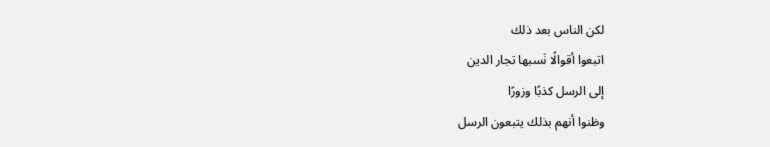لكن الناس بعد ذلك
اتبعوا أقوالًا نَسبها تجار الدين
إلى الرسل كذبًا وزورًا
وظنوا أنهم بذلك يتبعون الرسل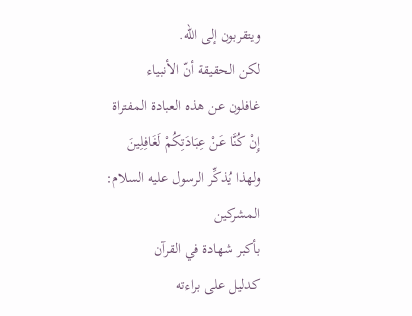ويتقربون إلى الله.
لكن الحقيقة أنّ الأنبياء
غافلون عن هذه العبادة المفتراة
إِنْ كُنَّا عَنْ عِبَادَتِكُمْ لَغَافِلِينَ
ولهذا يُذكِّر الرسول عليه السلام:
المشركين
بأكبر شهادة في القرآن
كدليل على براءته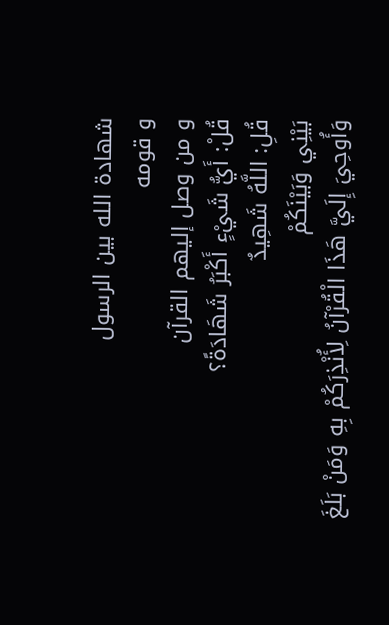شهادة الله بين الرسول
و قومه
و من وصل إليهم القرآن
قُلْ: أَيُّ شَيْءٍ أَكْبَرُ شَهَادَةً؟
قُلِ: اللَّهُ شَهِيدٌ
بَيْنِي وَبَيْنَكُمْ
وَأُوحِيَ إِلَيَّ هَذَا الْقُرْآنُ لِأُنْذِرَكُمْ بِهِ وَمَنْ بَلَغَ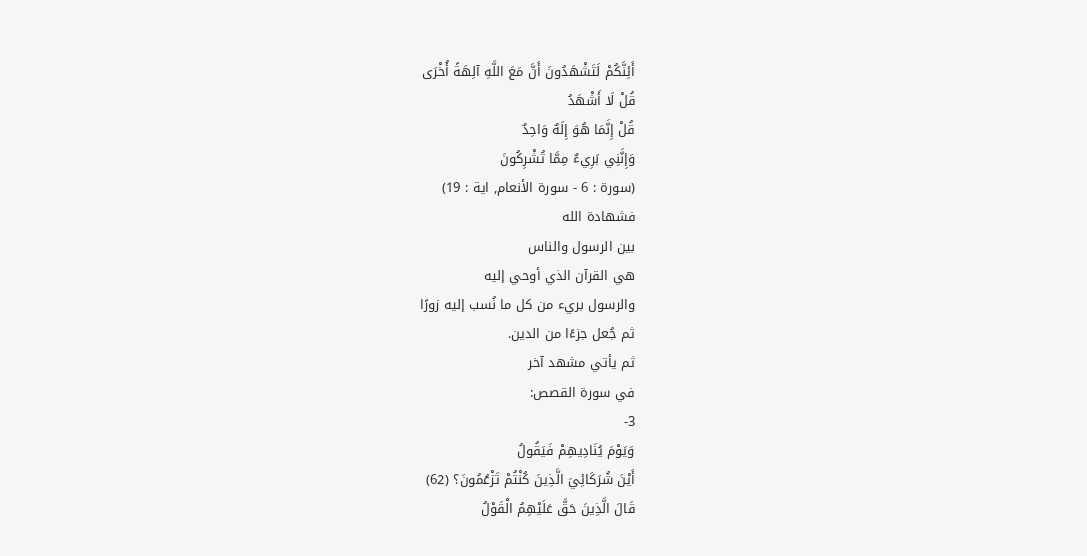أَئِنَّكُمْ لَتَشْهَدُونَ أَنَّ مَعَ اللَّهِ آلِهَةً أُخْرَى
قُلْ لَا أَشْهَدُ
قُلْ إِنَّمَا هُوَ إِلَهٌ وَاحِدٌ
وَإِنَّنِي بَرِيءٌ مِمَّا تُشْرِكُونَ
(سورة : 6 - سورة الأنعام, اية : 19)
فشهادة الله
بين الرسول والناس
هي القرآن الذي أوحي إليه
والرسول بريء من كل ما نُسب إليه زورًا
ثم جُعل جزءًا من الدين.
ثم يأتي مشهد آخر
في سورة القصص:
3-
وَيَوْمَ يُنَادِيهِمْ فَيَقُولُ
أَيْنَ شُرَكَائِيَ الَّذِينَ كُنْتُمْ تَزْعُمُونَ؟ (62)
قَالَ الَّذِينَ حَقَّ عَلَيْهِمُ الْقَوْلُ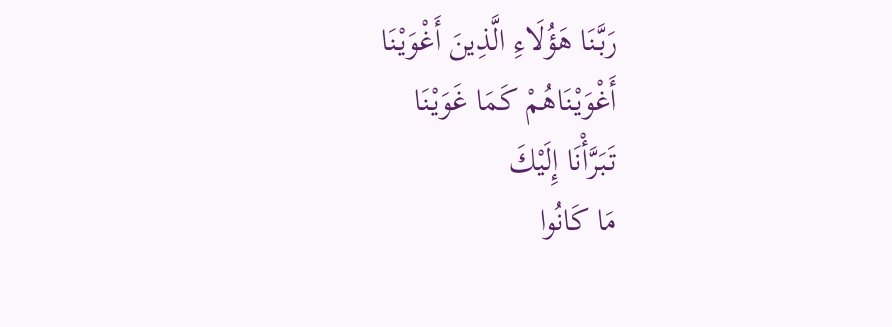رَبَّنَا هَؤُلَاءِ الَّذِينَ أَغْوَيْنَا
أَغْوَيْنَاهُمْ كَمَا غَوَيْنَا
تَبَرَّأْنَا إِلَيْكَ
مَا كَانُوا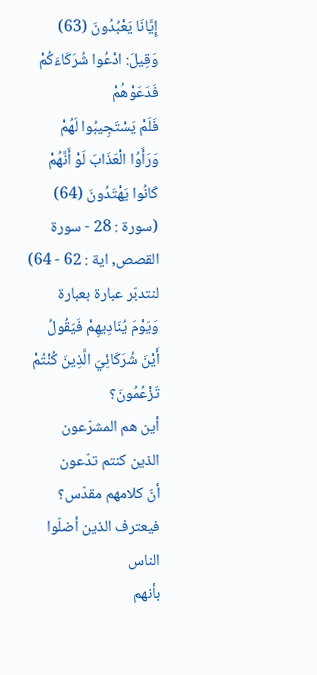إِيَّانَا يَعْبُدُونَ (63)
وَقِيلَ: ادْعُوا شُرَكَاءَكُمْ
فَدَعَوْهُمْ
فَلَمْ يَسْتَجِيبُوا لَهُمْ
وَرَأَوُا الْعَذَابَ لَوْ أَنَّهُمْ كَانُوا يَهْتَدُونَ (64)
(سورة : 28 - سورة القصص, اية : 62 - 64)
لنتدبّر عبارة بعبارة
وَيَوْمَ يُنَادِيهِمْ فَيَقُولُ
أَيْنَ شُرَكَائِيَ الَّذِينَ كُنْتُمْ تَزْعُمُونَ؟
أين هم المشرّعون
الذين كنتم تدّعون
أنّ كلامهم مقدّس؟
فيعترف الذين أضلّوا الناس
بأنهم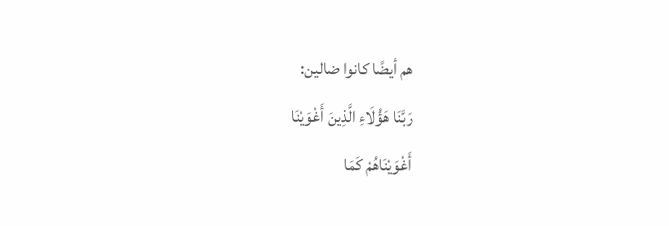هم أيضًا كانوا ضالين:
رَبَّنَا هَؤُلَاءِ الَّذِينَ أَغْوَيْنَا
أَغْوَيْنَاهُمْ كَمَا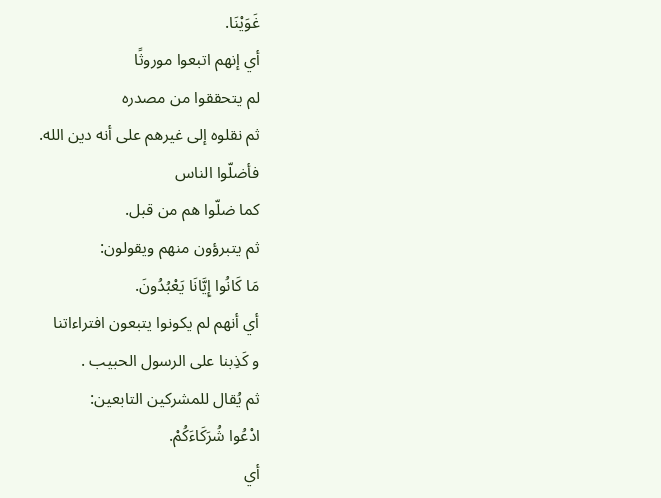غَوَيْنَا.
أي إنهم اتبعوا موروثًا
لم يتحققوا من مصدره
ثم نقلوه إلى غيرهم على أنه دين الله.
فأضلّوا الناس
كما ضلّوا هم من قبل.
ثم يتبرؤون منهم ويقولون:
مَا كَانُوا إِيَّانَا يَعْبُدُونَ.
أي أنهم لم يكونوا يتبعون افتراءاتنا
و كَذِبنا على الرسول الحبيب .
ثم يُقال للمشركين التابعين:
ادْعُوا شُرَكَاءَكُمْ.
أي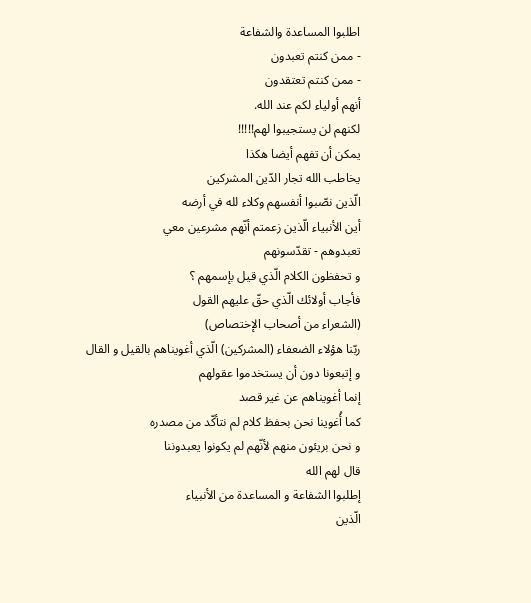اطلبوا المساعدة والشفاعة
- ممن كنتم تعبدون
- ممن كنتم تعتقدون
أنهم أولياء لكم عند الله.
لكنهم لن يستجيبوا لهم!!!!!
يمكن أن تفهم أيضا هكذا
يخاطب الله تجار الدّين المشركين
الّذين نصّبوا أنفسهم وكلاء لله في أرضه
أين الأنبياء الّذين زعمتم أنّهم مشرعين معي
تعبدوهم - تقدّسونهم
و تحفظون الكلام الّذي قيل بإسمهم ؟
فأجاب أولائك الّذي حقّ عليهم القول
(الشعراء من أصحاب الإختصاص)
ربّنا هؤلاء الضعفاء (المشركين) الّذي أغويناهم بالقيل و القال
و إتبعونا دون أن يستخدموا عقولهم
إنما أغويناهم عن غير قصد
كما أُغوينا نحن بحفظ كلام لم نتأكّد من مصدره
و نحن بريئون منهم لأنّهم لم يكونوا يعبدوننا
قال لهم الله
إطلبوا الشفاعة و المساعدة من الأنبياء
الّذين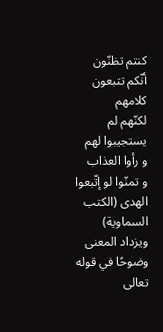كنتم تظنّون أنّكم تتبعون كلامهم
لكنّهم لم يستجيبوا لهم
و رأوا العذاب
و تمنّوا لو إتّبعوا الهدى (الكتب السماوية)
ويزداد المعنى وضوحًا في قوله
تعالى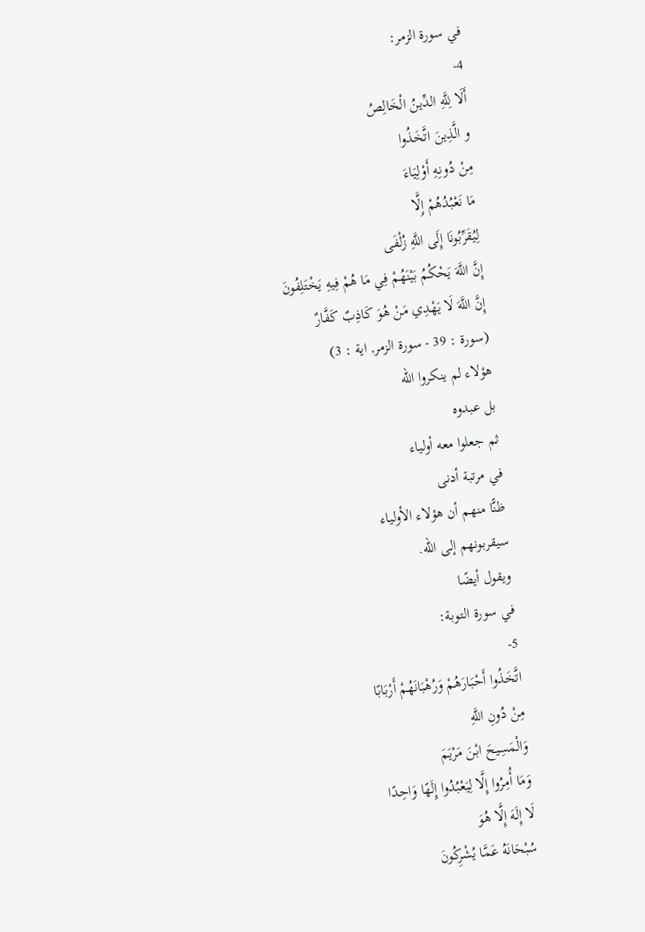في سورة الزمر:
4-
أَلَا لِلَّهِ الدِّينُ الْخَالِصُ
و الَّذِينَ اتَّخَذُوا
مِنْ دُونِهِ أَوْلِيَاءَ
مَا نَعْبُدُهُمْ إِلَّا
لِيُقَرِّبُونَا إِلَى اللَّهِ زُلْفَى
إِنَّ اللَّهَ يَحْكُمُ بَيْنَهُمْ فِي مَا هُمْ فِيهِ يَخْتَلِفُونَ
إِنَّ اللَّهَ لَا يَهْدِي مَنْ هُوَ كَاذِبٌ كَفَّارٌ
(سورة : 39 - سورة الزمر, اية : 3)
هؤلاء لم ينكروا الله
بل عبدوه
ثم جعلوا معه أولياء
في مرتبة أدنى
ظنًّا منهم أن هؤلاء الأولياء
سيقربونهم إلى الله.
ويقول أيضًا
في سورة التوبة:
5-
اتَّخَذُوا أَحْبَارَهُمْ وَرُهْبَانَهُمْ أَرْبَابًا
مِنْ دُونِ اللَّهِ
وَالْمَسِيحَ ابْنَ مَرْيَمَ
وَمَا أُمِرُوا إِلَّا لِيَعْبُدُوا إِلَهًا وَاحِدًا
لَا إِلَهَ إِلَّا هُوَ
سُبْحَانَهُ عَمَّا يُشْرِكُونَ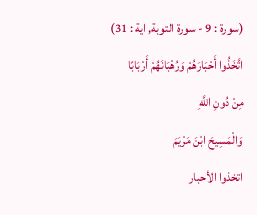(سورة : 9 - سورة التوبة, اية : 31)
اتَّخَذُوا أَحْبَارَهُمْ وَرُهْبَانَهُمْ أَرْبَابًا
مِنْ دُونِ اللَّهِ
وَالْمَسِيحَ ابْنَ مَرْيَمَ
اتخذوا الأحبار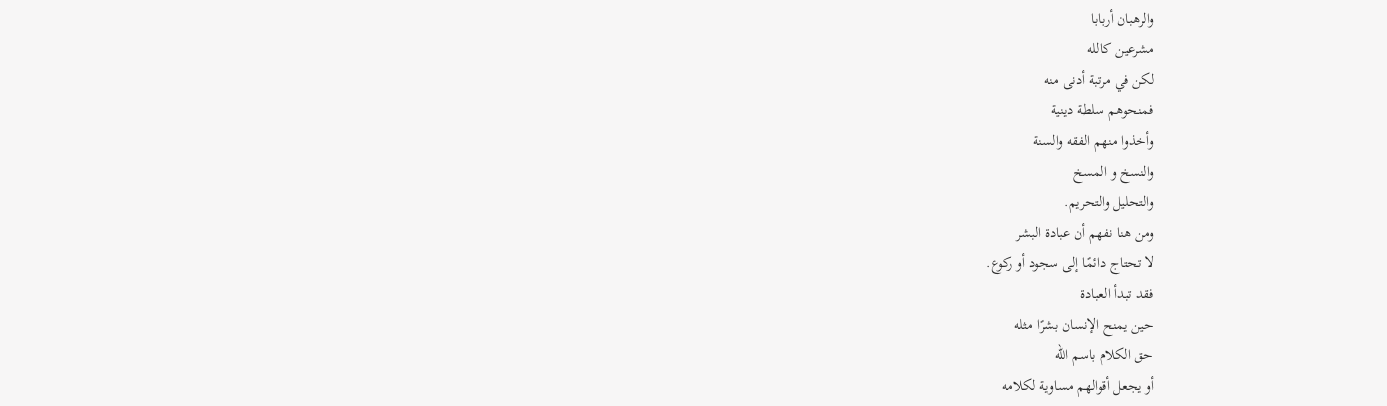والرهبان أربابا
مشرعين كالله
لكن في مرتبة أدنى منه
فمنحوهم سلطة دينية
وأخذوا منهم الفقه والسنة
والنسخ و المسخ
والتحليل والتحريم.
ومن هنا نفهم أن عبادة البشر
لا تحتاج دائمًا إلى سجود أو ركوع.
فقد تبدأ العبادة
حين يمنح الإنسان بشرًا مثله
حق الكلام باسم الله
أو يجعل أقوالهم مساوية لكلامه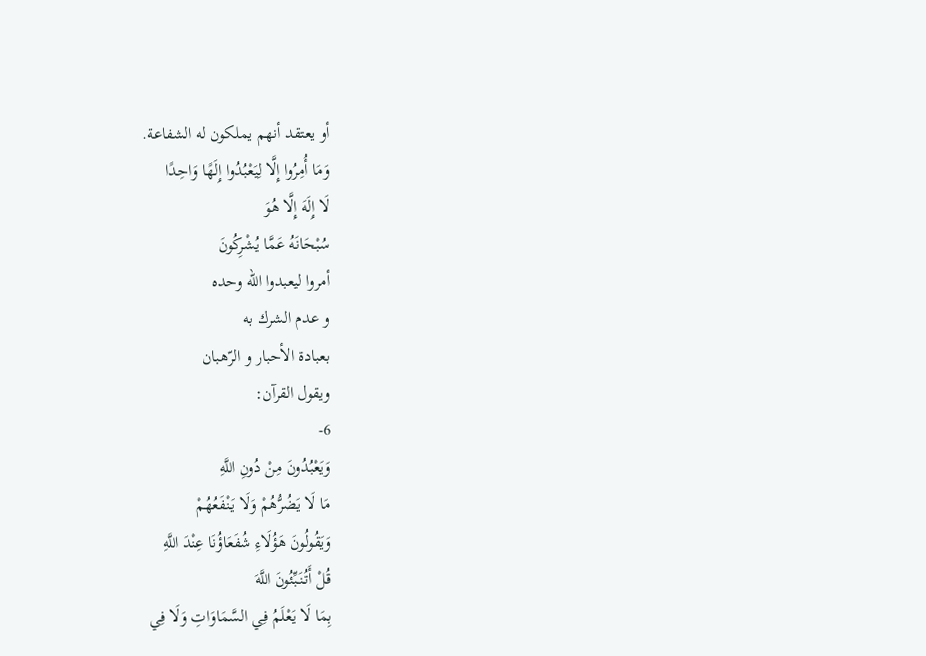أو يعتقد أنهم يملكون له الشفاعة.
وَمَا أُمِرُوا إِلَّا لِيَعْبُدُوا إِلَهًا وَاحِدًا
لَا إِلَهَ إِلَّا هُوَ
سُبْحَانَهُ عَمَّا يُشْرِكُونَ
أمروا ليعبدوا الله وحده
و عدم الشرك به
بعبادة الأحبار و الرّهبان
ويقول القرآن:
6-
وَيَعْبُدُونَ مِنْ دُونِ اللَّهِ
مَا لَا يَضُرُّهُمْ وَلَا يَنْفَعُهُمْ
وَيَقُولُونَ هَؤُلَاءِ شُفَعَاؤُنَا عِنْدَ اللَّهِ
قُلْ أَتُنَبِّئُونَ اللَّهَ
بِمَا لَا يَعْلَمُ فِي السَّمَاوَاتِ وَلَا فِي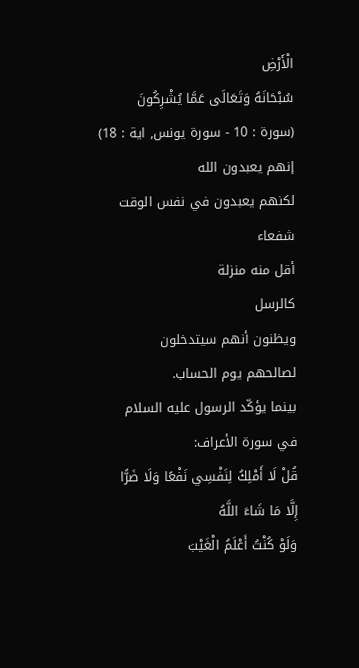الْأَرْضِ
سُبْحَانَهُ وَتَعَالَى عَمَّا يُشْرِكُونَ
(سورة : 10 - سورة يونس, اية : 18)
إنهم يعبدون الله
لكنهم يعبدون في نفس الوقت
شفعاء
أقل منه منزلة
كالرسل
ويظنون أنهم سيتدخلون
لصالحهم يوم الحساب.
بينما يؤكّد الرسول عليه السلام
في سورة الأعراف:
قُلْ لَا أَمْلِكُ لِنَفْسِي نَفْعًا وَلَا ضَرًّا
إِلَّا مَا شَاءَ اللَّهُ
وَلَوْ كُنْتُ أَعْلَمُ الْغَيْبَ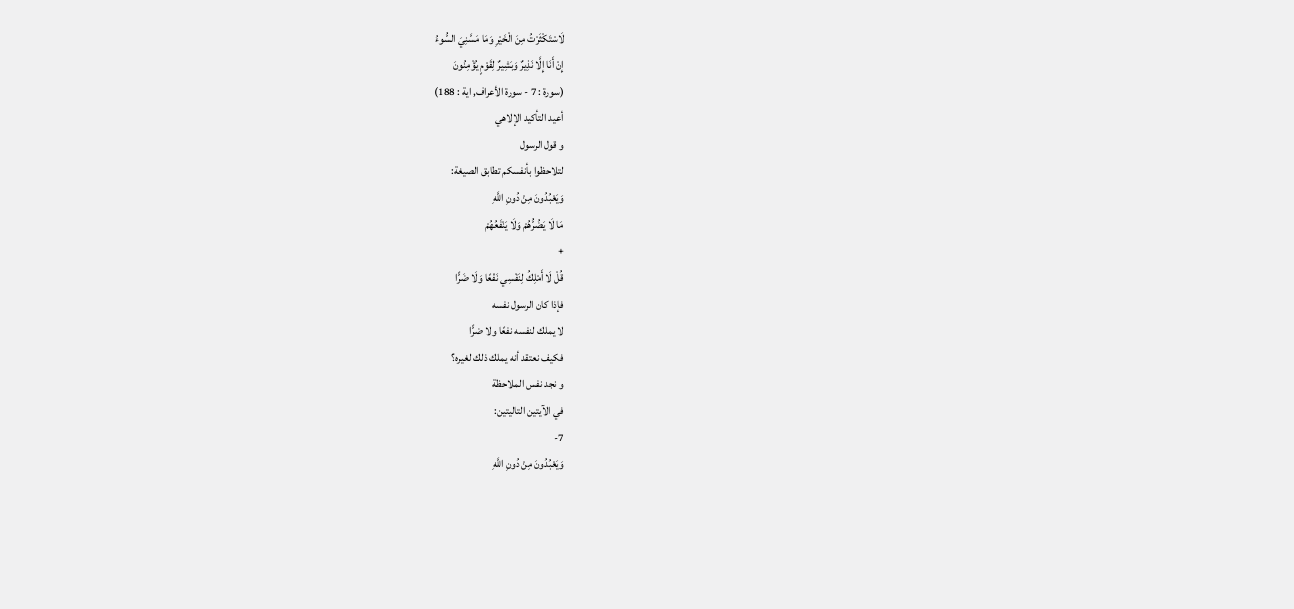لَاسْتَكْثَرْتُ مِنَ الْخَيْرِ وَمَا مَسَّنِيَ السُّوءُ
إِنْ أَنَا إِلَّا نَذِيرٌ وَبَشِيرٌ لِقَوْمٍ يُؤْمِنُونَ
(سورة : 7 - سورة الأعراف, اية : 188)
أعيد التأكيد الإلاهي
و قول الرسول
لتلاحظوا بأنفسكم تطابق الصيغة:
وَيَعْبُدُونَ مِنْ دُونِ اللَّهِ
مَا لَا يَضُرُّهُمْ وَلَا يَنْفَعُهُمْ
+
قُلْ لَا أَمْلِكُ لِنَفْسِي نَفْعًا وَلَا ضَرًّا
فإذا كان الرسول نفسه
لا يملك لنفسه نفعًا ولا ضرًّا
فكيف نعتقد أنه يملك ذلك لغيره؟
و نجد نفس الملاحظة
في الآيتين التاليتين:
7-
وَيَعْبُدُونَ مِنْ دُونِ اللَّهِ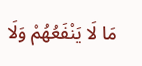مَا لَا يَنْفَعُهُمْ وَلَا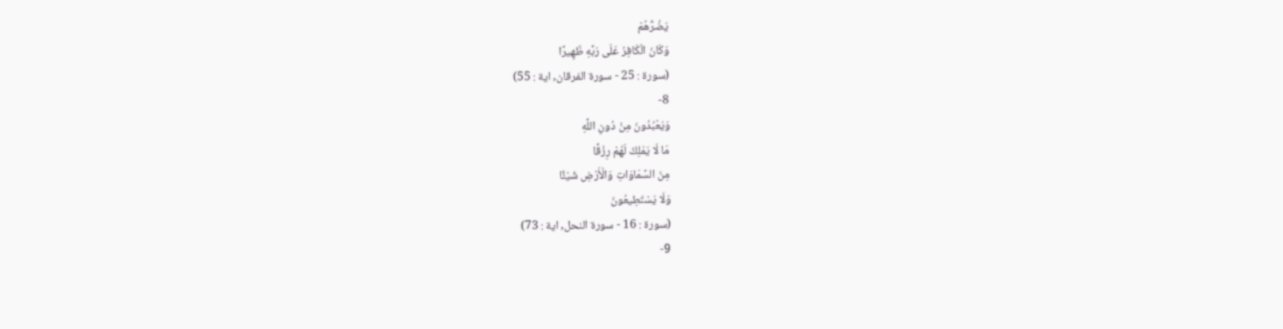يَضُرُّهُمْ
وَكَانَ الْكَافِرُ عَلَى رَبِّهِ ظَهِيرًا
(سورة : 25 - سورة الفرقان, اية : 55)
8-
وَيَعْبُدُونَ مِنْ دُونِ اللَّهِ
مَا لَا يَمْلِكُ لَهُمْ رِزْقًا
مِنَ السَّمَاوَاتِ وَالْأَرْضِ شَيْئًا
وَلَا يَسْتَطِيعُونَ
(سورة : 16 - سورة النحل, اية : 73)
9-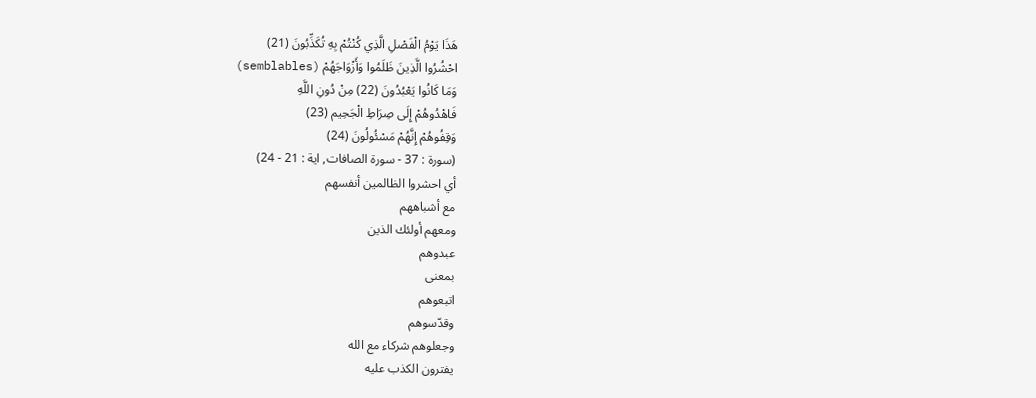هَذَا يَوْمُ الْفَصْلِ الَّذِي كُنْتُمْ بِهِ تُكَذِّبُونَ (21)
احْشُرُوا الَّذِينَ ظَلَمُوا وَأَزْوَاجَهُمْ (semblables)
وَمَا كَانُوا يَعْبُدُونَ (22) مِنْ دُونِ اللَّهِ
فَاهْدُوهُمْ إِلَى صِرَاطِ الْجَحِيم (23)
وَقِفُوهُمْ إِنَّهُمْ مَسْئُولُونَ (24)
(سورة : 37 - سورة الصافات, اية : 21 - 24)
أي احشروا الظالمين أنفسهم
مع أشباههم
ومعهم أولئك الذين
عبدوهم
بمعنى
اتبعوهم
وقدّسوهم
وجعلوهم شركاء مع الله
يفترون الكذب عليه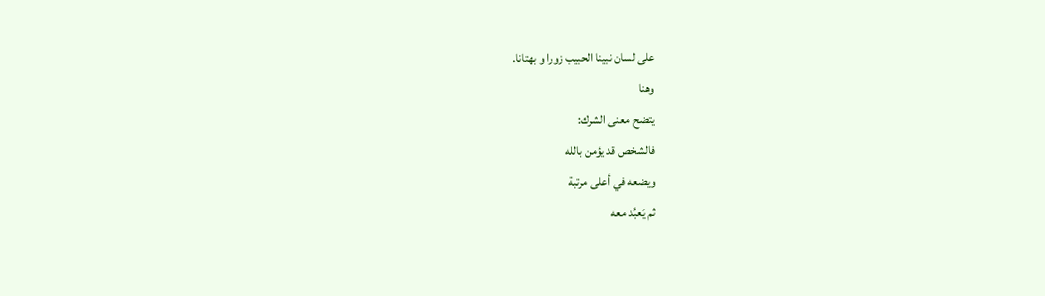على لسان نبينا الحبيب زورا و بهتانا.
وهنا
يتضح معنى الشرك:
فالشخص قد يؤمن بالله
ويضعه في أعلى مرتبة
ثم يَعبُد معه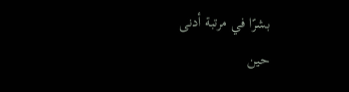بشرًا في مرتبة أدنى
حين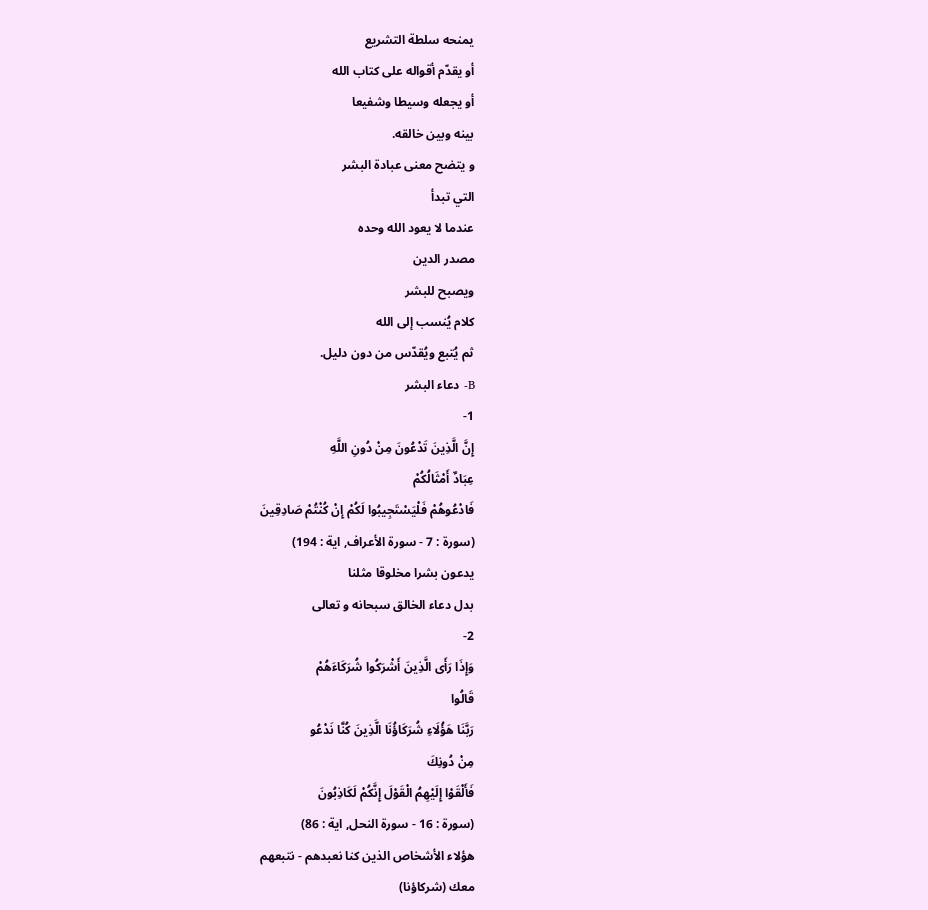يمنحه سلطة التشريع
أو يقدّم أقواله على كتاب الله
أو يجعله وسيطا وشفيعا
بينه وبين خالقه.
و يتضح معنى عبادة البشر
التي تبدأ
عندما لا يعود الله وحده
مصدر الدين
ويصبح للبشر
كلام يُنسب إلى الله
ثم يُتبع ويُقدّس من دون دليل.
B- دعاء البشر
1-
إِنَّ الَّذِينَ تَدْعُونَ مِنْ دُونِ اللَّهِ
عِبَادٌ أَمْثَالُكُمْ
فَادْعُوهُمْ فَلْيَسْتَجِيبُوا لَكُمْ إِنْ كُنْتُمْ صَادِقِينَ
(سورة : 7 - سورة الأعراف, اية : 194)
يدعون بشرا مخلوقا مثلنا
بدل دعاء الخالق سبحانه و تعالى
2-
وَإِذَا رَأَى الَّذِينَ أَشْرَكُوا شُرَكَاءَهُمْ
قَالُوا
رَبَّنَا هَؤُلَاءِ شُرَكَاؤُنَا الَّذِينَ كُنَّا نَدْعُو
مِنْ دُونِكَ
فَأَلْقَوْا إِلَيْهِمُ الْقَوْلَ إِنَّكُمْ لَكَاذِبُونَ
(سورة : 16 - سورة النحل, اية : 86)
هؤلاء الأشخاص الذين كنا نعبدهم - نتبعهم
معك (شركاؤنا)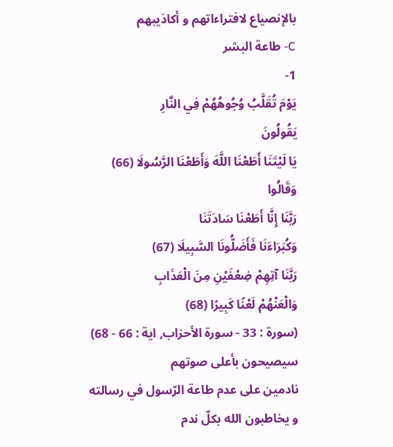بالإنصياع لافتراءاتهم و أكاذيبهم
C- طاعة البشر
1-
يَوْمَ تُقَلَّبُ وُجُوهُهُمْ فِي النَّارِ
يَقُولُونَ
يَا لَيْتَنَا أَطَعْنَا اللَّهَ وَأَطَعْنَا الرَّسُولَا (66)
وَقَالُوا
رَبَّنَا إِنَّا أَطَعْنَا سَادَتَنَا
وَكُبَرَاءَنَا فَأَضَلُّونَا السَّبِيلَا (67)
رَبَّنَا آتِهِمْ ضِعْفَيْنِ مِنَ الْعَذَابِ
وَالْعَنْهُمْ لَعْنًا كَبِيرًا (68)
(سورة : 33 - سورة الأحزاب, اية : 66 - 68)
سيصيحون بأعلى صوتهم
نادمين على عدم طاعة الرّسول في رسالته
و يخاطبون الله بكلّ ندم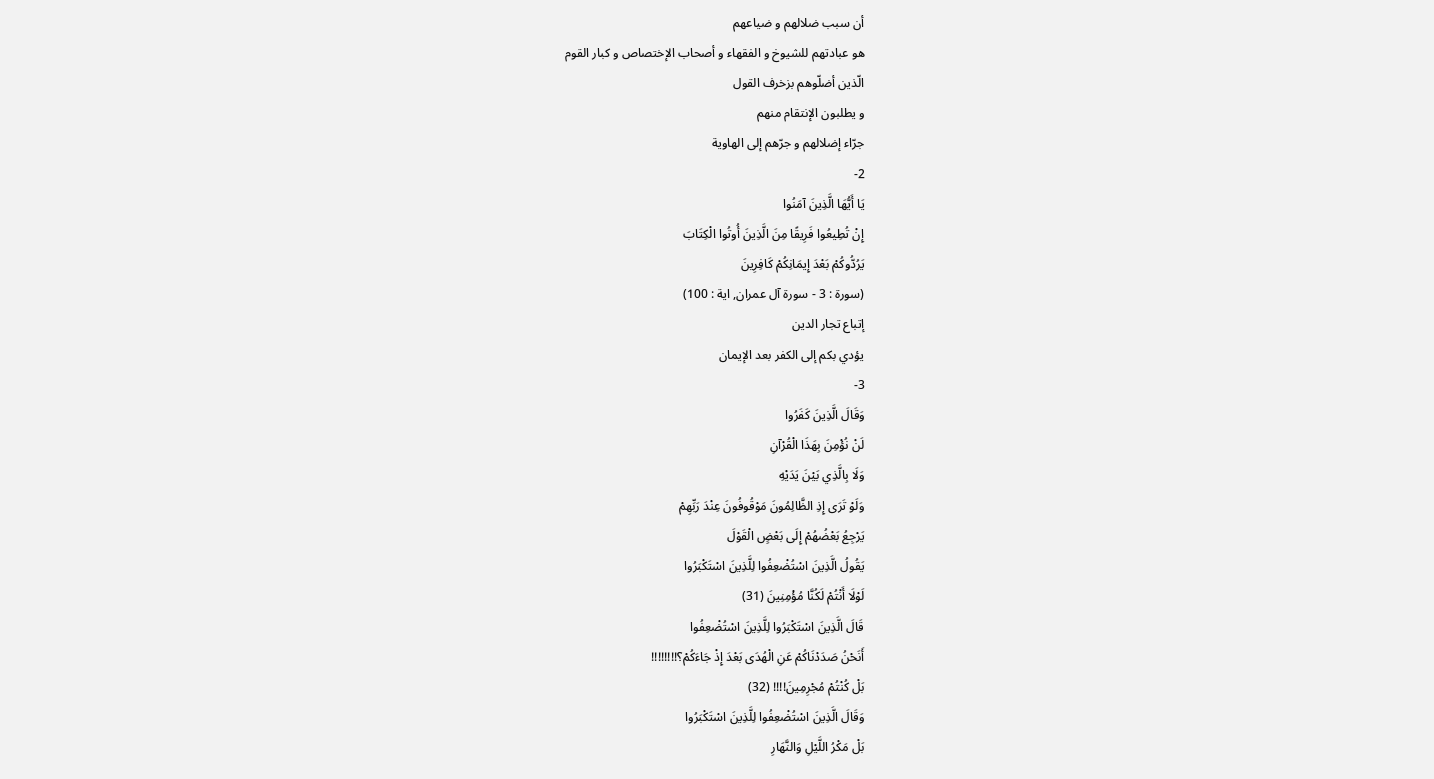أن سبب ضلالهم و ضياعهم
هو عبادتهم للشيوخ و الفقهاء و أصحاب الإختصاص و كبار القوم
الّذين أضلّوهم بزخرف القول
و يطلبون الإنتقام منهم
جرّاء إضلالهم و جرّهم إلى الهاوية
2-
يَا أَيُّهَا الَّذِينَ آمَنُوا
إِنْ تُطِيعُوا فَرِيقًا مِنَ الَّذِينَ أُوتُوا الْكِتَابَ
يَرُدُّوكُمْ بَعْدَ إِيمَانِكُمْ كَافِرِينَ
(سورة : 3 - سورة آل عمران, اية : 100)
إتباع تجار الدين
يؤدي بكم إلى الكفر بعد الإيمان
3-
وَقَالَ الَّذِينَ كَفَرُوا
لَنْ نُؤْمِنَ بِهَذَا الْقُرْآنِ
وَلَا بِالَّذِي بَيْنَ يَدَيْهِ
وَلَوْ تَرَى إِذِ الظَّالِمُونَ مَوْقُوفُونَ عِنْدَ رَبِّهِمْ
يَرْجِعُ بَعْضُهُمْ إِلَى بَعْضٍ الْقَوْلَ
يَقُولُ الَّذِينَ اسْتُضْعِفُوا لِلَّذِينَ اسْتَكْبَرُوا
لَوْلَا أَنْتُمْ لَكُنَّا مُؤْمِنِينَ (31)
قَالَ الَّذِينَ اسْتَكْبَرُوا لِلَّذِينَ اسْتُضْعِفُوا
أَنَحْنُ صَدَدْنَاكُمْ عَنِ الْهُدَى بَعْدَ إِذْ جَاءَكُمْ؟!!!!!!!!
بَلْ كُنْتُمْ مُجْرِمِينَ!!!! (32)
وَقَالَ الَّذِينَ اسْتُضْعِفُوا لِلَّذِينَ اسْتَكْبَرُوا
بَلْ مَكْرُ اللَّيْلِ وَالنَّهَارِ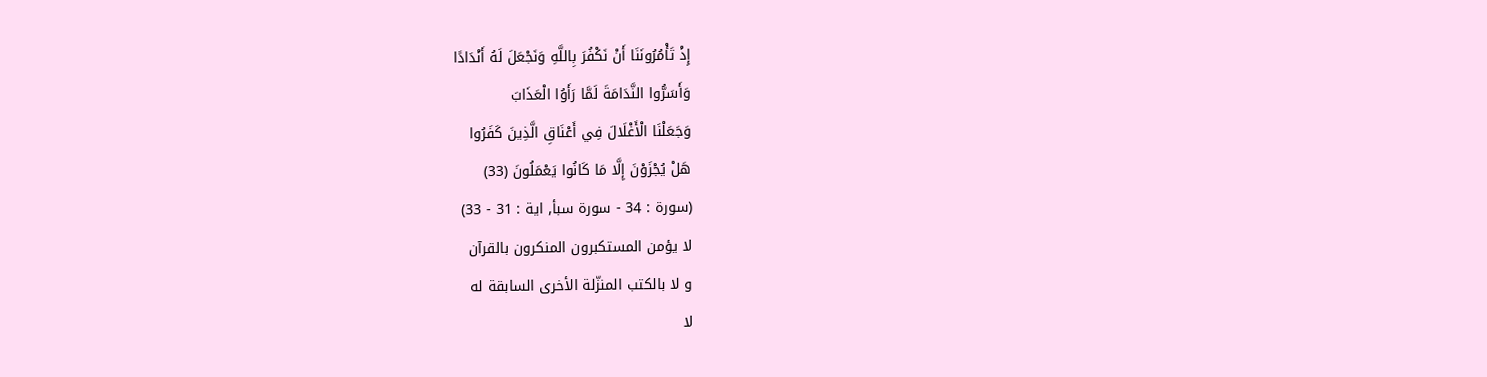إِذْ تَأْمُرُونَنَا أَنْ نَكْفُرَ بِاللَّهِ وَنَجْعَلَ لَهُ أَنْدَادًا
وَأَسَرُّوا النَّدَامَةَ لَمَّا رَأَوُا الْعَذَابَ
وَجَعَلْنَا الْأَغْلَالَ فِي أَعْنَاقِ الَّذِينَ كَفَرُوا
هَلْ يُجْزَوْنَ إِلَّا مَا كَانُوا يَعْمَلُونَ (33)
(سورة : 34 - سورة سبأ, اية : 31 - 33)
لا يؤمن المستكبرون المنكرون بالقرآن
و لا بالكتب المنزّلة الأخرى السابقة له
لا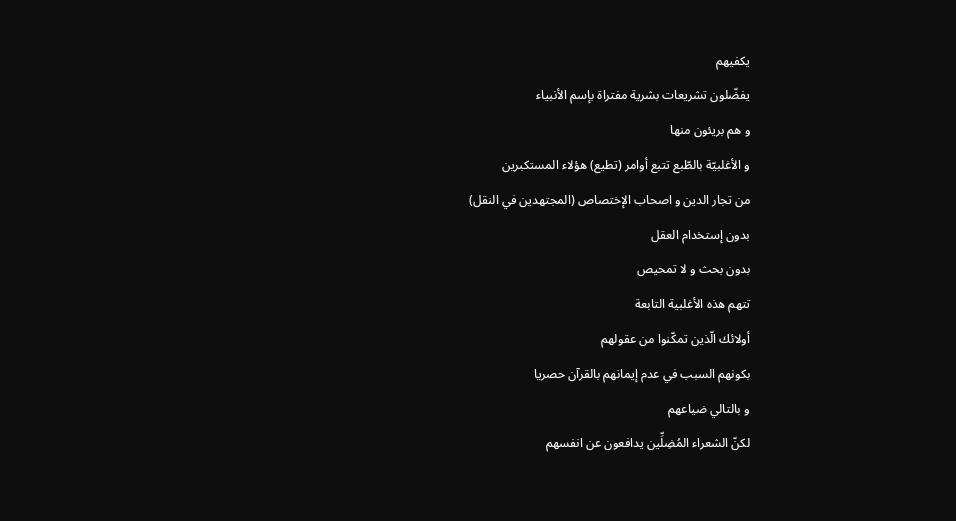يكفيهم
يفضّلون تشريعات بشرية مفتراة بإسم الأنبياء
و هم بريئون منها
و الأغلبيّة بالطّبع تتبع أوامر (تطيع) هؤلاء المستكبرين
من تجار الدين و اصحاب الإختصاص (المجتهدين في النقل)
بدون إستخدام العقل
بدون بحث و لا تمحيص
تتهم هذه الأغلبية التابعة
أولائك الّذين تمكّنوا من عقولهم
بكونهم السبب في عدم إيمانهم بالقرآن حصريا
و بالتالي ضياعهم
لكنّ الشعراء المُضِلِّين يدافعون عن انفسهم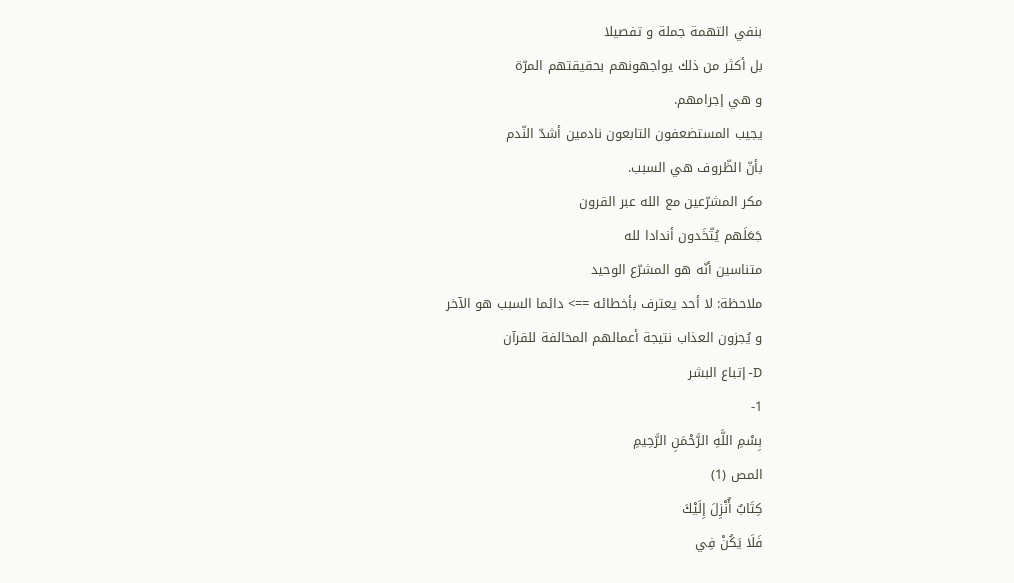بنفي التهمة جملة و تفصيلا
بل أكثر من ذلك يواجهونهم بحقيقتهم المرّة
و هي إجرامهم.
يجيب المستضعفون التابعون نادمين أشدّ النّدم
بأنّ الظّروف هي السبب.
مكر المشرّعين مع الله عبر القرون
جَعَلَهم يُتّخَدون أندادا لله
متناسين أنّه هو المشرّع الوحيد
ملاحظة: لا أحد يعترف بأخطائه ==> دائما السبب هو الآخر
و يُجزون العذاب نتيجة أعمالهم المخالفة للقرآن
D- إتباع البشر
1-
بِسْمِ اللَّهِ الرَّحْمَنِ الرَّحِيمِ
المص (1)
كِتَابٌ أُنْزِلَ إِلَيْكَ
فَلَا يَكُنْ فِي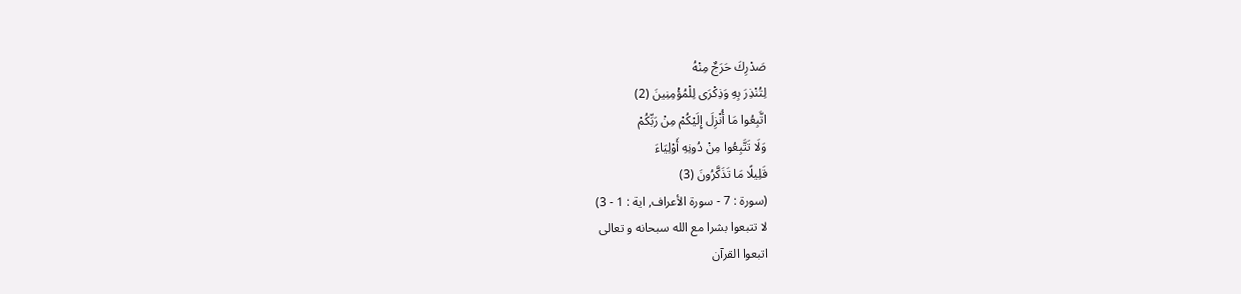صَدْرِكَ حَرَجٌ مِنْهُ
لِتُنْذِرَ بِهِ وَذِكْرَى لِلْمُؤْمِنِينَ (2)
اتَّبِعُوا مَا أُنْزِلَ إِلَيْكُمْ مِنْ رَبِّكُمْ
وَلَا تَتَّبِعُوا مِنْ دُونِهِ أَوْلِيَاءَ
قَلِيلًا مَا تَذَكَّرُونَ (3)
(سورة : 7 - سورة الأعراف, اية : 1 - 3)
لا تتبعوا بشرا مع الله سبحانه و تعالى
اتبعوا القرآن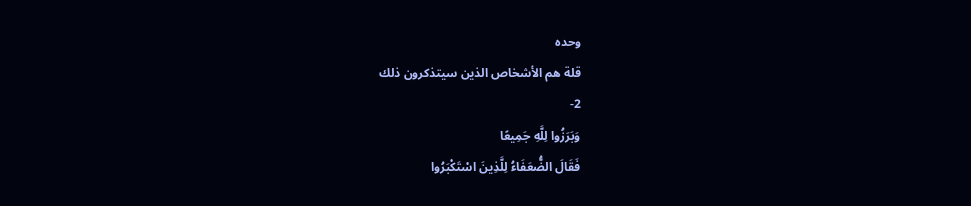وحده
قلة هم الأشخاص الذين سيتذكرون ذلك
2-
وَبَرَزُوا لِلَّهِ جَمِيعًا
فَقَالَ الضُّعَفَاءُ لِلَّذِينَ اسْتَكْبَرُوا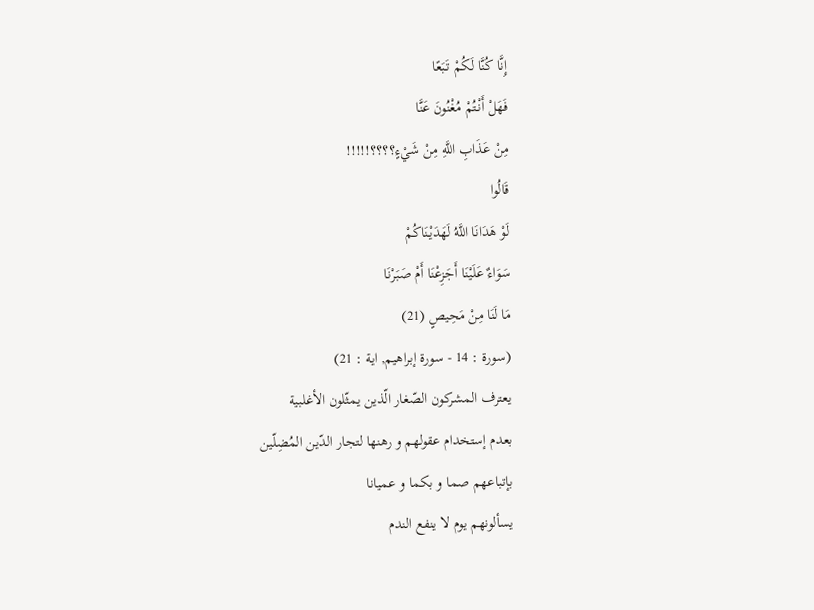إِنَّا كُنَّا لَكُمْ تَبَعًا
فَهَلْ أَنْتُمْ مُغْنُونَ عَنَّا
مِنْ عَذَابِ اللَّهِ مِنْ شَيْءٍ؟؟؟؟!!!!!
قَالُوا
لَوْ هَدَانَا اللَّهُ لَهَدَيْنَاكُمْ
سَوَاءٌ عَلَيْنَا أَجَزِعْنَا أَمْ صَبَرْنَا
مَا لَنَا مِنْ مَحِيصٍ (21)
(سورة : 14 - سورة إبراهيم, اية : 21)
يعترف المشركون الصّغار الّذين يمثّلون الأغلبية
بعدم إستخدام عقولهم و رهنها لتجار الدّين المُضِلّين
بإتباعهم صما و بكما و عميانا
يسألونهم يوم لا ينفع الندم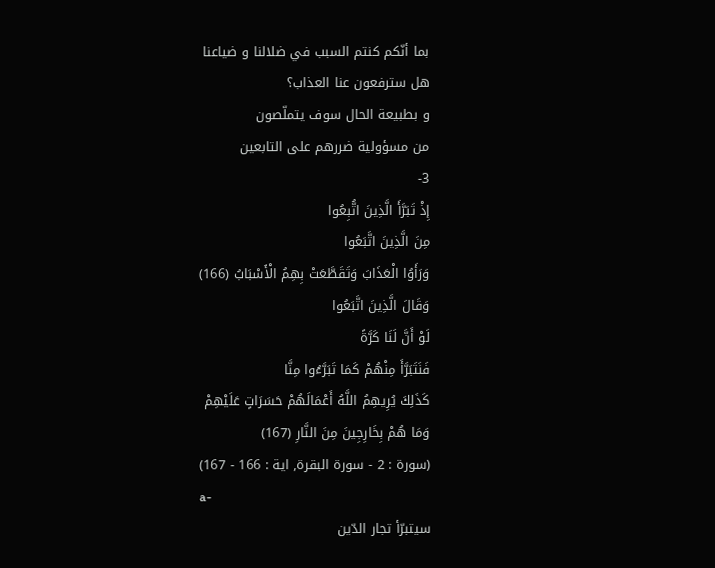بما أنّكم كنتم السبب في ضلالنا و ضياعنا
هل سترفعون عنا العذاب؟
و بطبيعة الحال سوف يتملّصون
من مسؤولية ضررهم على التابعين
3-
إِذْ تَبَرَّأَ الَّذِينَ اتُّبِعُوا
مِنَ الَّذِينَ اتَّبَعُوا
وَرَأَوُا الْعَذَابَ وَتَقَطَّعَتْ بِهِمُ الْأَسْبَابُ (166)
وَقَالَ الَّذِينَ اتَّبَعُوا
لَوْ أَنَّ لَنَا كَرَّةً
فَنَتَبَرَّأَ مِنْهُمْ كَمَا تَبَرَّءُوا مِنَّا
كَذَلِكَ يُرِيهِمُ اللَّهُ أَعْمَالَهُمْ حَسَرَاتٍ عَلَيْهِمْ
وَمَا هُمْ بِخَارِجِينَ مِنَ النَّارِ (167)
(سورة : 2 - سورة البقرة, اية : 166 - 167)
a-
سيتبرّأ تجار الدّين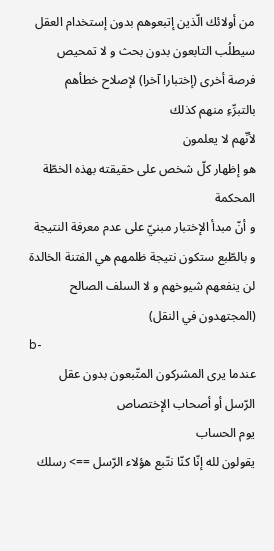من أولائك الّذين إتبعوهم بدون إستخدام العقل
سيطلُب التابعون بدون بحث و لا تمحيص
فرصة أخرى (إختبارا آخرا) لإصلاح خطأهم
بالتبرِّءِ منهم كذلك
لأنّهم لا يعلمون
هو إظهار كلّ شخص على حقيقته بهذه الخطّة المحكمة
و أنّ مبدأ الإختبار مبنيّ على عدم معرفة النتيجة
و بالطّبع ستكون نتيجة ظلمهم هي الفتنة الخالدة
لن ينفعهم شيوخهم و لا السلف الصالح (المجتهدون في النقل)
b-
عندما يرى المشركون المتّبعون بدون عقل
الرّسل أو أصحاب الإختصاص
يوم الحساب
يقولون لله إنّا كنّا نتّبع هؤلاء الرّسل ==> رسلك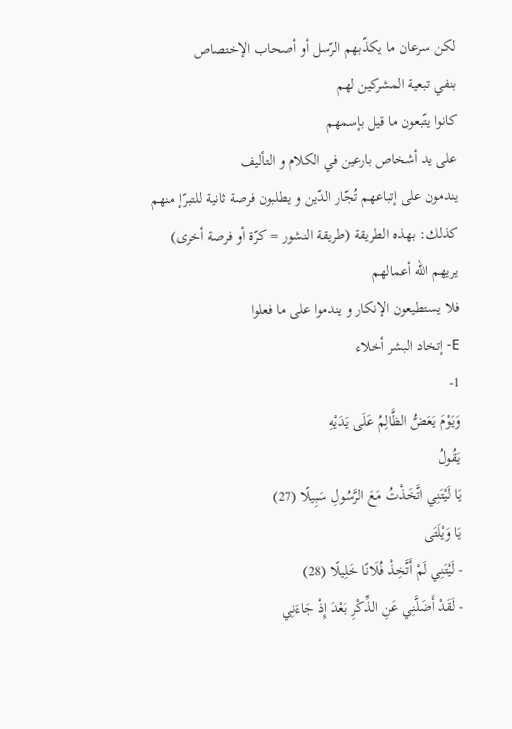لكن سرعان ما يكذّبهم الرّسل أو أصحاب الإختصاص
بنفي تبعية المشركين لهم
كانوا يتّبعون ما قيل بإسمهم
على يد أشخاص بارعين في الكلام و التأليف
يندمون على إتباعهم تُجّار الدّين و يطلبون فرصة ثانية للتبرّإ منهم
كذلك: بهذه الطريقة (طريقة النشور = كرّة أو فرصة أخرى)
يريهم الله أعمالهم
فلا يستطيعون الإنكار و يندموا على ما فعلوا
E- إتخاد البشر أخلاء
1-
وَيَوْمَ يَعَضُّ الظَّالِمُ عَلَى يَدَيْهِ
يَقُولُ
يَا لَيْتَنِي اتَّخَذْتُ مَعَ الرَّسُولِ سَبِيلًا (27)
يَا وَيْلَتَى
- لَيْتَنِي لَمْ أَتَّخِذْ فُلَانًا خَلِيلًا (28)
- لَقَدْ أَضَلَّنِي عَنِ الذِّكْرِ بَعْدَ إِذْ جَاءَنِي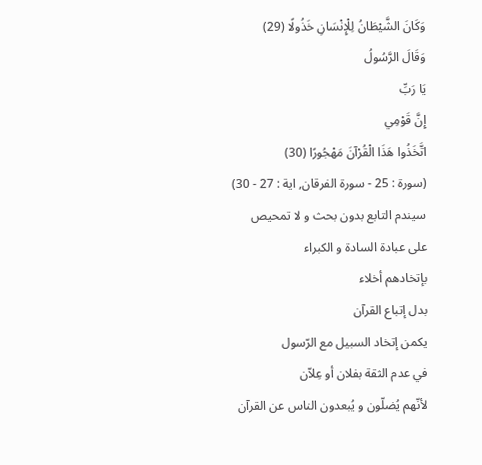وَكَانَ الشَّيْطَانُ لِلْإِنْسَانِ خَذُولًا (29)
وَقَالَ الرَّسُولُ
يَا رَبِّ
إِنَّ قَوْمِي
اتَّخَذُوا هَذَا الْقُرْآنَ مَهْجُورًا (30)
(سورة : 25 - سورة الفرقان, اية : 27 - 30)
سيندم التابع بدون بحث و لا تمحيص
على عبادة السادة و الكبراء
بإتخادهم أخلاء
بدل إتباع القرآن
يكمن إتخاد السبيل مع الرّسول
في عدم الثقة بفلان أو عِلاّن
لأنّهم يُضلّون و يُبعدون الناس عن القرآن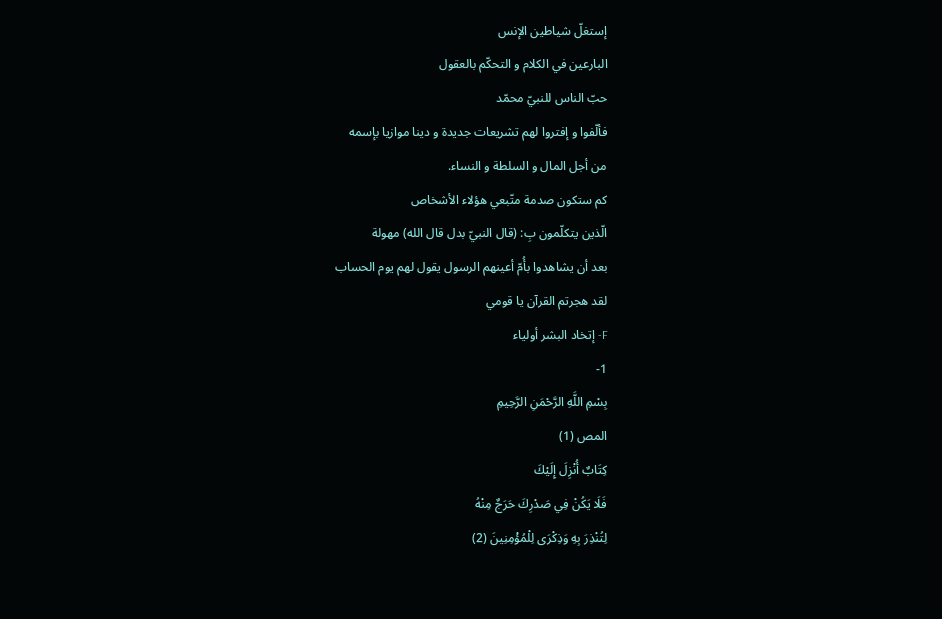إستغلّ شياطين الإنس
البارعين في الكلام و التحكّم بالعقول
حبّ الناس للنبيّ محمّد
فألّفوا و إفتروا لهم تشريعات جديدة و دينا موازيا بإسمه
من أجل المال و السلطة و النساء.
كم ستكون صدمة متّبعي هؤلاء الأشخاص
الّذين يتكلّمون بِ: (قال النبيّ بدل قال الله) مهولة
بعد أن يشاهدوا بأُمّ أعينهم الرسول يقول لهم يوم الحساب
لقد هجرتم القرآن يا قومي
F- إتخاد البشر أولياء
1-
بِسْمِ اللَّهِ الرَّحْمَنِ الرَّحِيمِ
المص (1)
كِتَابٌ أُنْزِلَ إِلَيْكَ
فَلَا يَكُنْ فِي صَدْرِكَ حَرَجٌ مِنْهُ
لِتُنْذِرَ بِهِ وَذِكْرَى لِلْمُؤْمِنِينَ (2)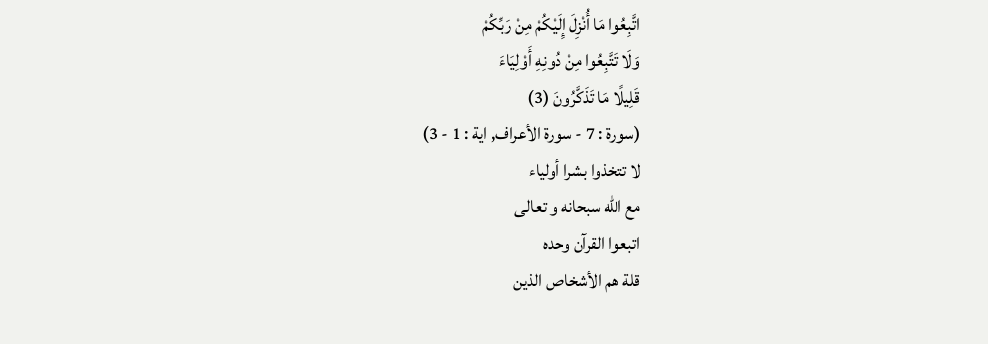اتَّبِعُوا مَا أُنْزِلَ إِلَيْكُمْ مِنْ رَبِّكُمْ
وَلَا تَتَّبِعُوا مِنْ دُونِهِ أَوْلِيَاءَ
قَلِيلًا مَا تَذَكَّرُونَ (3)
(سورة : 7 - سورة الأعراف, اية : 1 - 3)
لا تتخذوا بشرا أولياء
مع الله سبحانه و تعالى
اتبعوا القرآن وحده
قلة هم الأشخاص الذين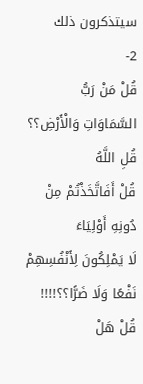سيتذكرون ذلك
2-
قُلْ مَنْ رَبُّ السَّمَاوَاتِ وَالْأَرْضِ؟؟
قُلِ اللَّهُ
قُلْ أَفَاتَّخَذْتُمْ مِنْ دُونِهِ أَوْلِيَاءَ
لَا يَمْلِكُونَ لِأَنْفُسِهِمْ نَفْعًا وَلَا ضَرًّا؟؟!!!!
قُلْ هَلْ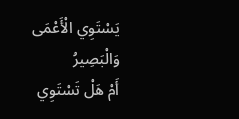يَسْتَوِي الْأَعْمَى وَالْبَصِيرُ
أَمْ هَلْ تَسْتَوِي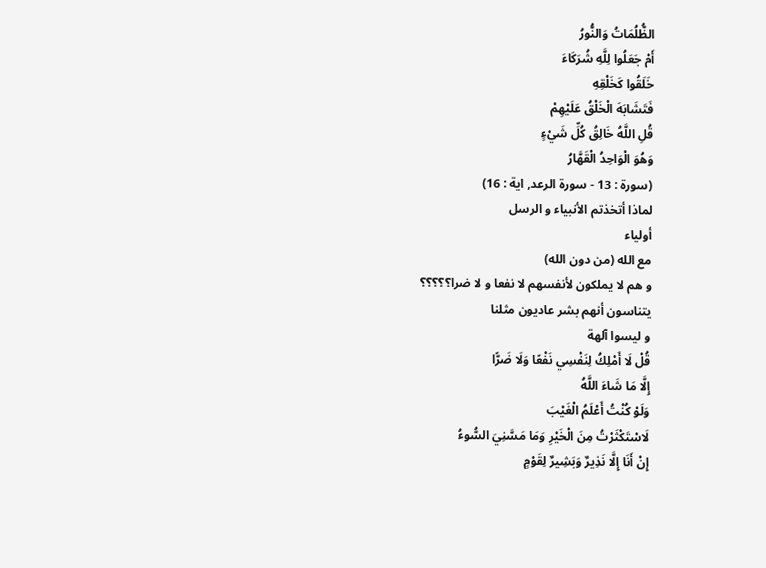الظُّلُمَاتُ وَالنُّورُ
أَمْ جَعَلُوا لِلَّهِ شُرَكَاءَ
خَلَقُوا كَخَلْقِهِ
فَتَشَابَهَ الْخَلْقُ عَلَيْهِمْ
قُلِ اللَّهُ خَالِقُ كُلِّ شَيْءٍ
وَهُوَ الْوَاحِدُ الْقَهَّارُ
(سورة : 13 - سورة الرعد, اية : 16)
لماذا أتخذتم الأنبياء و الرسل
أولياء
مع الله (من دون الله)
و هم لا يملكون لأنفسهم لا نفعا و لا ضرا؟؟؟؟؟
يتناسون أنهم بشر عاديون مثلنا
و ليسوا آلهة
قُلْ لَا أَمْلِكُ لِنَفْسِي نَفْعًا وَلَا ضَرًّا
إِلَّا مَا شَاءَ اللَّهُ
وَلَوْ كُنْتُ أَعْلَمُ الْغَيْبَ
لَاسْتَكْثَرْتُ مِنَ الْخَيْرِ وَمَا مَسَّنِيَ السُّوءُ
إِنْ أَنَا إِلَّا نَذِيرٌ وَبَشِيرٌ لِقَوْمٍ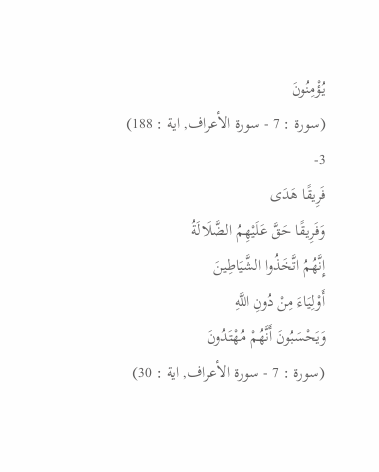يُؤْمِنُونَ
(سورة : 7 - سورة الأعراف, اية : 188)
3-
فَرِيقًا هَدَى
وَفَرِيقًا حَقَّ عَلَيْهِمُ الضَّلَالَةُ
إِنَّهُمُ اتَّخَذُوا الشَّيَاطِينَ
أَوْلِيَاءَ مِنْ دُونِ اللَّهِ
وَيَحْسَبُونَ أَنَّهُمْ مُهْتَدُونَ
(سورة : 7 - سورة الأعراف, اية : 30)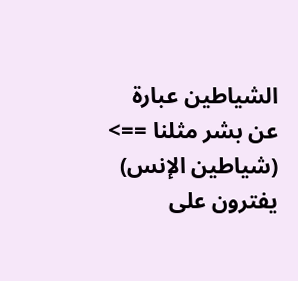الشياطين عبارة عن بشر مثلنا ==> (شياطين الإنس)
يفترون على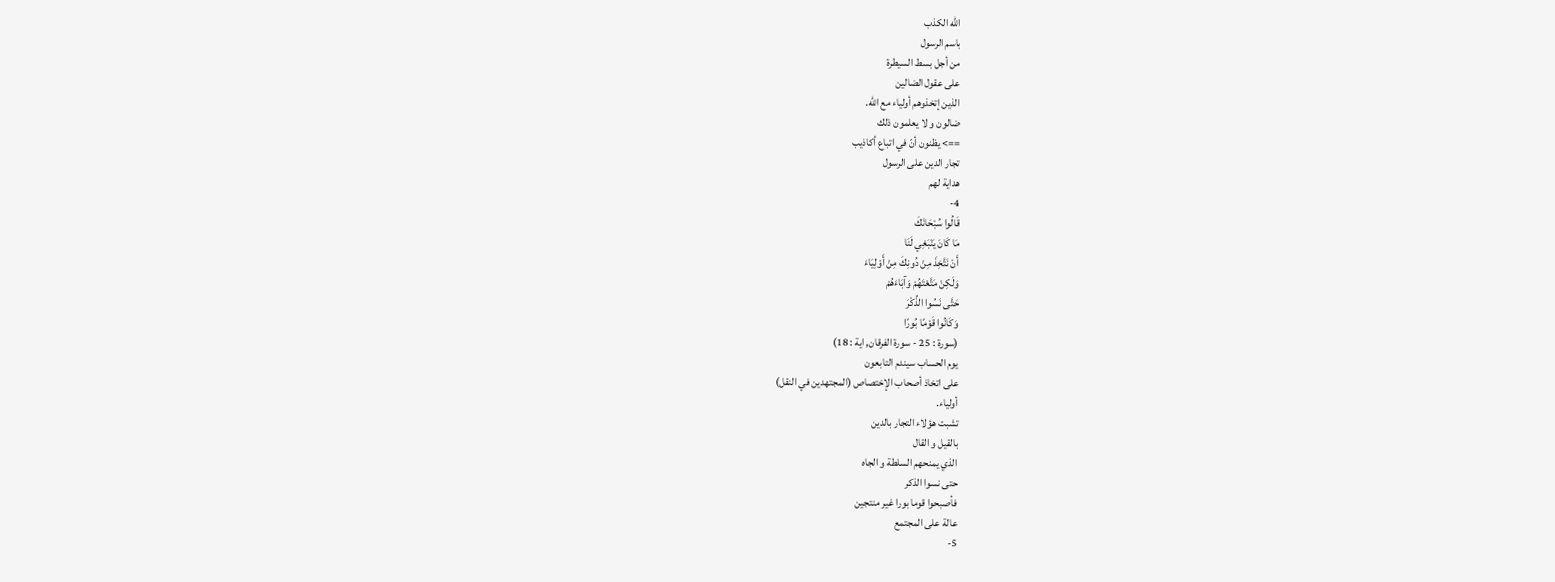الله الكذب
باسم الرسول
من أجل بسط السيطرة
على عقول الضالين
الذين إتخذوهم أولياء مع الله.
ضالون و لا يعلمون ذلك
==> يظنون أنّ في اتباع أكاذيب
تجار الدين على الرسول
هداية لهم
4-
قَالُوا سُبْحَانَكَ
مَا كَانَ يَنْبَغِي لَنَا
أَنْ نَتَّخِذَ مِنْ دُونِكَ مِنْ أَوْلِيَاءَ
وَلَكِنْ مَتَّعْتَهُمْ وَآبَاءَهُمْ
حَتَّى نَسُوا الذِّكْرَ
وَكَانُوا قَوْمًا بُورًا
(سورة : 25 - سورة الفرقان, اية : 18)
يوم الحساب سيندم التابعون
على اتخاذ أصحاب الإختصاص (المجتهدين في النقل)
أولياء.
تشبت هؤلاء التجار بالدين
بالقيل و القال
الذي يمنحهم السلطة و الجاه
حتى نسوا الذكر
فأصبحوا قوما بورا غير منتجين
عالة على المجتمع
5-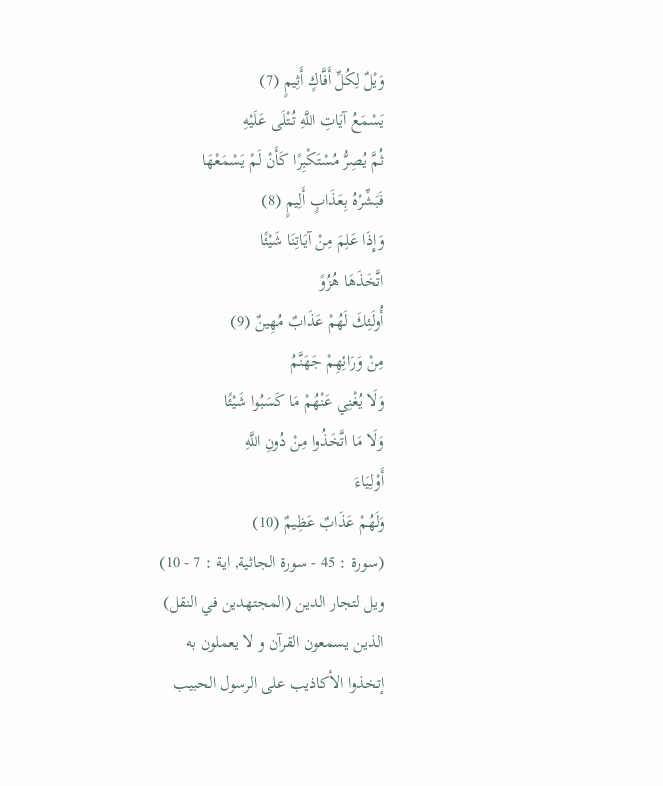وَيْلٌ لِكُلِّ أَفَّاكٍ أَثِيمٍ (7)
يَسْمَعُ آيَاتِ اللَّهِ تُتْلَى عَلَيْهِ
ثُمَّ يُصِرُّ مُسْتَكْبِرًا كَأَنْ لَمْ يَسْمَعْهَا
فَبَشِّرْهُ بِعَذَابٍ أَلِيمٍ (8)
وَإِذَا عَلِمَ مِنْ آيَاتِنَا شَيْئًا
اتَّخَذَهَا هُزُوً
أُولَئِكَ لَهُمْ عَذَابٌ مُهِينٌ (9)
مِنْ وَرَائِهِمْ جَهَنَّمُ
وَلَا يُغْنِي عَنْهُمْ مَا كَسَبُوا شَيْئًا
وَلَا مَا اتَّخَذُوا مِنْ دُونِ اللَّهِ
أَوْلِيَاءَ
وَلَهُمْ عَذَابٌ عَظِيمٌ (10)
(سورة : 45 - سورة الجاثية, اية : 7 - 10)
ويل لتجار الدين (المجتهدين في النقل)
الذين يسمعون القرآن و لا يعملون به
إتخذوا الأكاذيب على الرسول الحبيب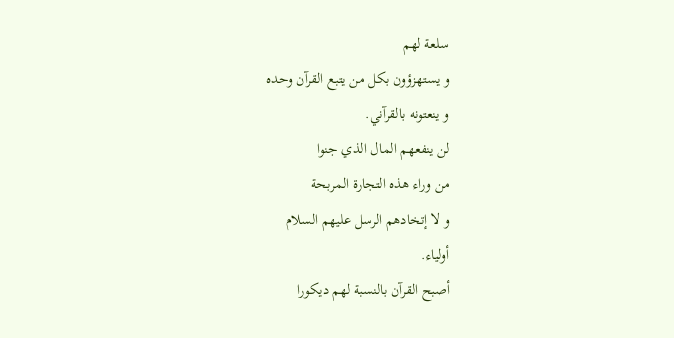سلعة لهم
و يستهزؤون بكل من يتبع القرآن وحده
و ينعتونه بالقرآني.
لن ينفعهم المال الذي جنوا
من وراء هذه التجارة المربحة
و لا إتخادهم الرسل عليهم السلام
أولياء.
أصبح القرآن بالنسبة لهم ديكورا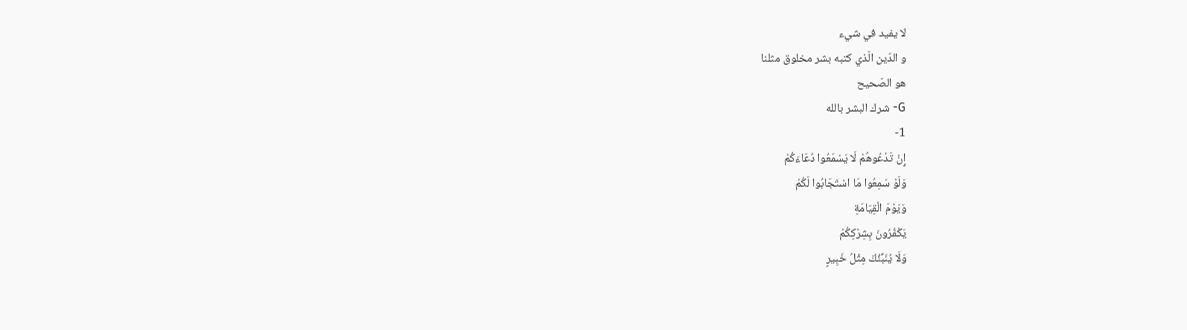لا يفيد في شيء
و الدّين الّذي كتبه بشر مخلوق مثلنا
هو الصّحيح
G- شرك البشر بالله
1-
إِنْ تَدْعُوهُمْ لَا يَسْمَعُوا دُعَاءَكُمْ
وَلَوْ سَمِعُوا مَا اسْتَجَابُوا لَكُمْ
وَيَوْمَ الْقِيَامَةِ
يَكْفُرُونَ بِشِرْكِكُمْ
وَلَا يُنَبِّئُكَ مِثْلُ خَبِيرٍ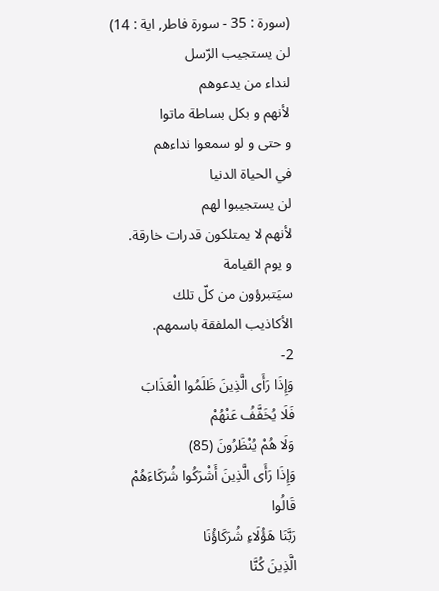(سورة : 35 - سورة فاطر, اية : 14)
لن يستجيب الرّسل
لنداء من يدعوهم
لأنهم و بكل بساطة ماتوا
و حتى و لو سمعوا نداءهم
في الحياة الدنيا
لن يستجيبوا لهم
لأنهم لا يمتلكون قدرات خارقة.
و يوم القيامة
سيَتبرؤون من كلّ تلك
الأكاذيب الملفقة باسمهم.
2-
وَإِذَا رَأَى الَّذِينَ ظَلَمُوا الْعَذَابَ
فَلَا يُخَفَّفُ عَنْهُمْ
وَلَا هُمْ يُنْظَرُونَ (85)
وَإِذَا رَأَى الَّذِينَ أَشْرَكُوا شُرَكَاءَهُمْ
قَالُوا
رَبَّنَا هَؤُلَاءِ شُرَكَاؤُنَا
الَّذِينَ كُنَّا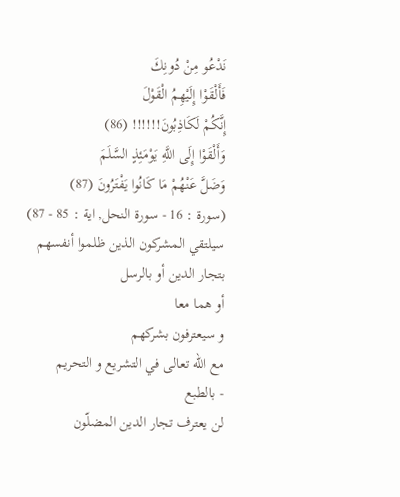نَدْعُو مِنْ دُونِكَ
فَأَلْقَوْا إِلَيْهِمُ الْقَوْلَ
إِنَّكُمْ لَكَاذِبُونَ!!!!!! (86)
وَأَلْقَوْا إِلَى اللَّهِ يَوْمَئِذٍ السَّلَمَ
وَضَلَّ عَنْهُمْ مَا كَانُوا يَفْتَرُونَ (87)
(سورة : 16 - سورة النحل, اية : 85 - 87)
سيلتقي المشركون الذين ظلموا أنفسهم
بتجار الدين أو بالرسل
أو هما معا
و سيعترفون بشركهم
مع الله تعالى في التشريع و التحريم
- بالطبع
لن يعترف تجار الدين المضلّون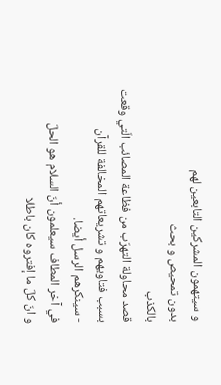و سيتهمون المشركين التابعين لهم
بدون تمحيص و بحث
بالكذب
قصد محاولة التهرّب من فظاعة المصائب الّتي وقعت
بسبب فتاويهم و تشريعاتهم المخالفة للقرآن
- سينكرهم الرسل أيضا.
في آخر المطاف سيعلمون أنّ السلام هو الحلّ
و انّ كلّ ما إفتروه كان باطلا